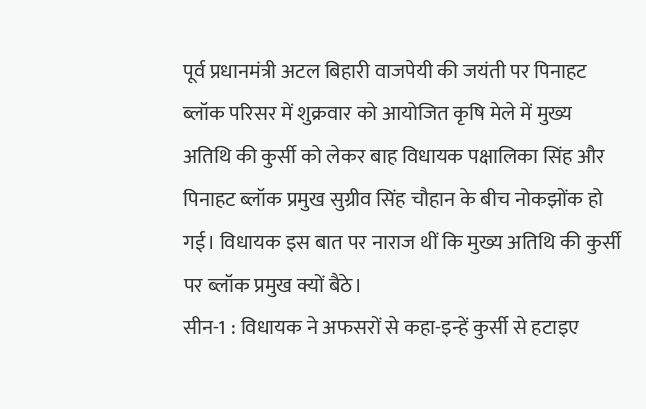पूर्व प्रधानमंत्री अटल बिहारी वाजपेयी की जयंती पर पिनाहट ब्लॉक परिसर में शुक्रवार को आयोजित कृषि मेले में मुख्य अतिथि की कुर्सी को लेकर बाह विधायक पक्षालिका सिंह और पिनाहट ब्लॉक प्रमुख सुग्रीव सिंह चौहान के बीच नोकझोंक हो गई। विधायक इस बात पर नाराज थीं कि मुख्य अतिथि की कुर्सी पर ब्लॉक प्रमुख क्यों बैठे।
सीन-1 : विधायक ने अफसरों से कहा-इन्हें कुर्सी से हटाइए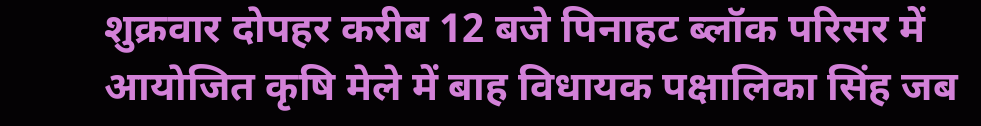शुक्रवार दोपहर करीब 12 बजे पिनाहट ब्लॉक परिसर में आयोजित कृषि मेले में बाह विधायक पक्षालिका सिंह जब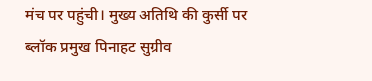मंच पर पहुंची। मुख्य अतिथि की कुर्सी पर ब्लॉक प्रमुख पिनाहट सुग्रीव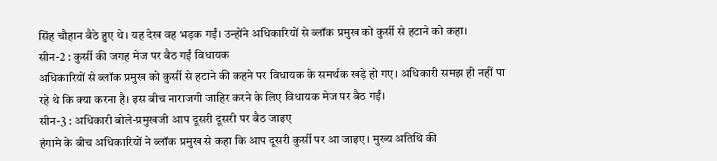सिंह चौहान बैठे हुए थे। यह देख वह भड़क गईं। उन्होंने अधिकारियों से ब्लॉक प्रमुख को कुर्सी से हटाने को कहा।
सीन-2 : कुर्सी की जगह मेज पर बैठ गईं विधायक
अधिकारियों से ब्लॉक प्रमुख को कुर्सी से हटाने की कहने पर विधायक के समर्थक खड़े हो गए। अधिकारी समझ ही नहीं पा रहे थे कि क्या करना है। इस बीच नाराजगी जाहिर करने के लिए विधायक मेज पर बैठ गईं।
सीन-3 : अधिकारी बोले-प्रमुखजी आप दूसरी दूसरी पर बैठ जाइए
हंगामे के बीच अधिकारियों ने ब्लॉक प्रमुख से कहा कि आप दूसरी कुर्सी पर आ जाइए। मुख्य अतिथि की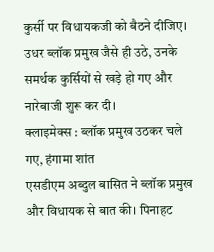कुर्सी पर विधायकजी को बैठने दीजिए। उधर ब्लॉक प्रमुख जैसे ही उठे, उनके समर्थक कुर्सियों से खड़े हो गए और नारेबाजी शुरू कर दी।
क्लाइमेक्स : ब्लॉक प्रमुख उठकर चले गए, हंगामा शांत
एसडीएम अब्दुल बासित ने ब्लॉक प्रमुख और विधायक से बात की। पिनाहट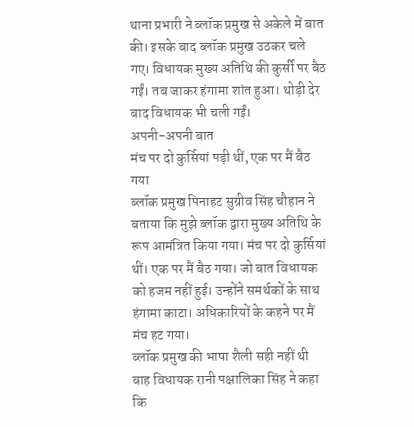थाना प्रभारी ने ब्लॉक प्रमुख से अकेले में बात की। इसके बाद ब्लॉक प्रमुख उठकर चले गए। विधायक मुख्य अतिथि की कुर्सी पर बैठ गईं। तब जाकर हंगामा शांत हुआ। थोड़ी देर बाद विधायक भी चली गईं।
अपनी-अपनी बात
मंच पर दो कुर्सियां पड़ी थीं, एक पर मैं बैठ गया
ब्लॉक प्रमुख पिनाहट सुग्रीव सिंह चौहान ने बताया कि मुझे ब्लॉक द्वारा मुख्य अतिथि के रूप आमंत्रित किया गया। मंच पर दो कुर्सियां थीं। एक पर मैं बैठ गया। जो बात विधायक को हजम नहीं हुई। उन्होंने समर्थकों के साथ हंगामा काटा। अधिकारियों के कहने पर मैं मंच हट गया।
ब्लॉक प्रमुख की भाषा शैली सही नहीं थी
बाह विधायक रानी पक्षालिका सिंह ने कहा कि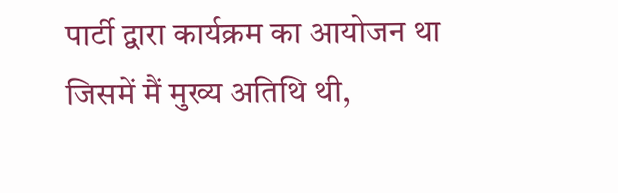पार्टी द्वारा कार्यक्रम का आयोजन था जिसमें मैं मुख्य अतिथि थी,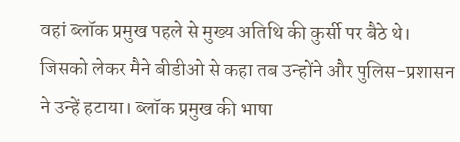वहां ब्लॉक प्रमुख पहले से मुख्य अतिथि की कुर्सी पर बैठे थे। जिसको लेकर मैने बीडीओ से कहा तब उन्होंने और पुलिस-प्रशासन ने उन्हें हटाया। ब्लॉक प्रमुख की भाषा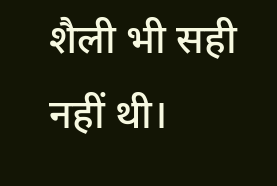शैली भी सही नहीं थी।